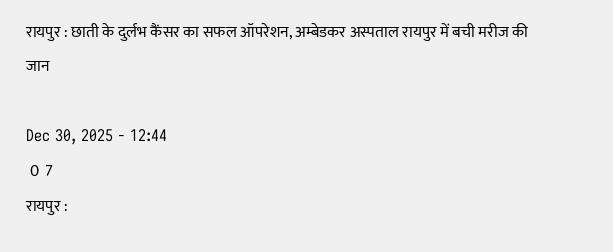रायपुर : छाती के दुर्लभ कैंसर का सफल ऑपरेशन, अम्बेडकर अस्पताल रायपुर में बची मरीज की जान

Dec 30, 2025 - 12:44
 0  7
रायपुर :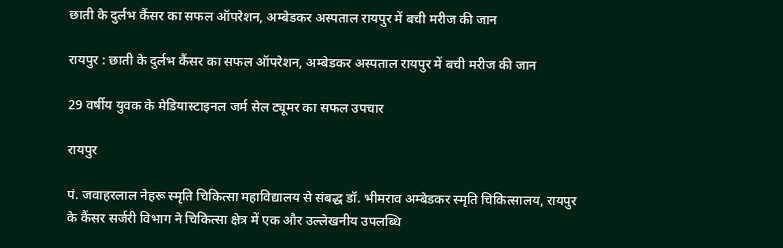छाती के दुर्लभ कैंसर का सफल ऑपरेशन, अम्बेडकर अस्पताल रायपुर में बची मरीज की जान

रायपुर : छाती के दुर्लभ कैंसर का सफल ऑपरेशन, अम्बेडकर अस्पताल रायपुर में बची मरीज की जान

29 वर्षीय युवक के मेडियास्टाइनल जर्म सेल ट्यूमर का सफल उपचार

रायपुर

पं. जवाहरलाल नेहरू स्मृति चिकित्सा महाविद्यालय से संबद्ध डॉ. भीमराव अम्बेडकर स्मृति चिकित्सालय, रायपुर के कैंसर सर्जरी विभाग ने चिकित्सा क्षेत्र में एक और उल्लेखनीय उपलब्धि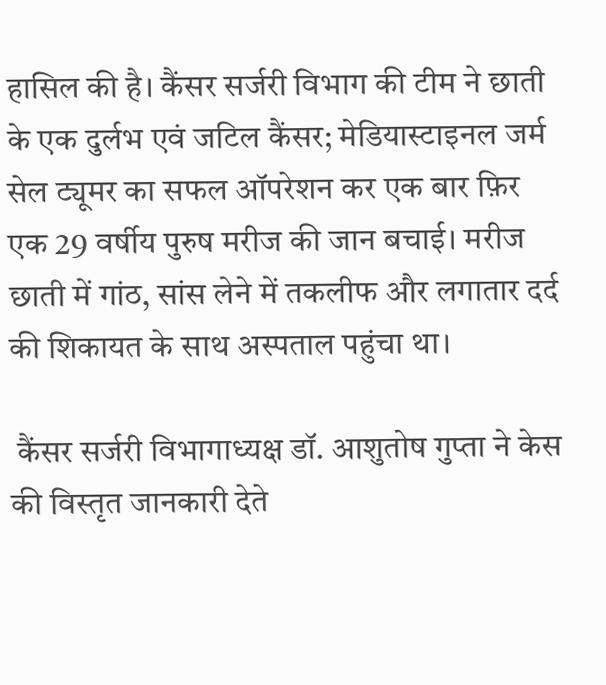हासिल की है। कैंसर सर्जरी विभाग की टीम ने छाती के एक दुर्लभ एवं जटिल कैंसर; मेडियास्टाइनल जर्म सेल ट्यूमर का सफल ऑपरेशन कर एक बार फ़िर एक 29 वर्षीय पुरुष मरीज की जान बचाई। मरीज छाती में गांठ, सांस लेने में तकलीफ और लगातार दर्द की शिकायत के साथ अस्पताल पहुंचा था।

 कैंसर सर्जरी विभागाध्यक्ष डॉ. आशुतोष गुप्ता ने केस की विस्तृत जानकारी देते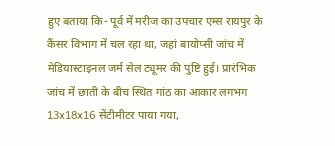हुए बताया कि- पूर्व में मरीज का उपचार एम्स रायपुर के कैंसर विभाग में चल रहा था, जहां बायोप्सी जांच में मेडियास्टाइनल जर्म सेल ट्यूमर की पुष्टि हुई। प्रारंभिक जांच में छाती के बीच स्थित गांठ का आकार लगभग 13x18x16 सेंटीमीटर पाया गया,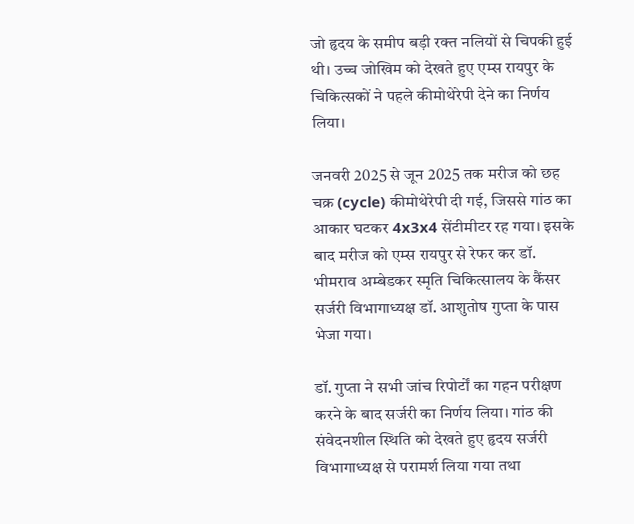जो हृदय के समीप बड़ी रक्त नलियों से चिपकी हुई थी। उच्च जोखिम को देखते हुए एम्स रायपुर के चिकित्सकों ने पहले कीमोथेरेपी देने का निर्णय लिया।

जनवरी 2025 से जून 2025 तक मरीज को छह चक्र (cycle) कीमोथेरेपी दी गई, जिससे गांठ का आकार घटकर 4x3x4 सेंटीमीटर रह गया। इसके बाद मरीज को एम्स रायपुर से रेफर कर डॉ. भीमराव अम्बेडकर स्मृति चिकित्सालय के कैंसर सर्जरी विभागाध्यक्ष डॉ. आशुतोष गुप्ता के पास भेजा गया।

डॉ. गुप्ता ने सभी जांच रिपोर्टों का गहन परीक्षण करने के बाद सर्जरी का निर्णय लिया। गांठ की संवेदनशील स्थिति को देखते हुए हृदय सर्जरी विभागाध्यक्ष से परामर्श लिया गया तथा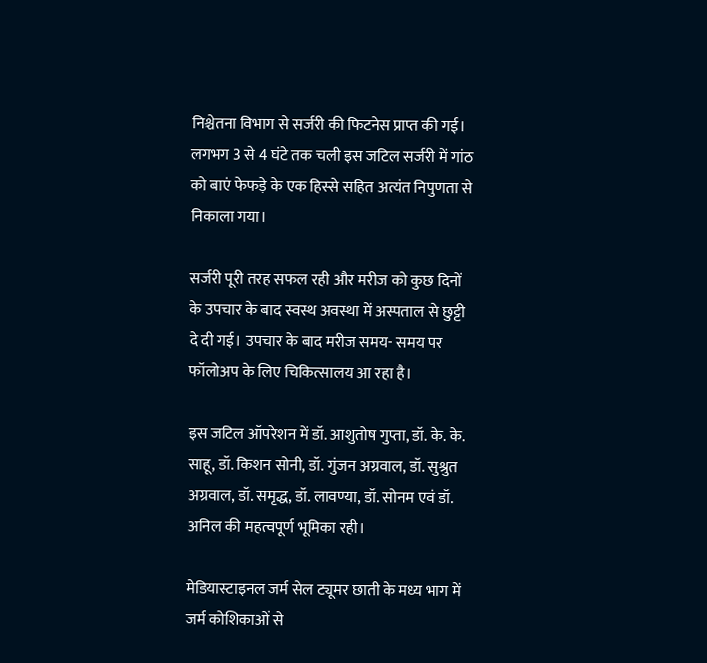निश्चेतना विभाग से सर्जरी की फिटनेस प्राप्त की गई। लगभग 3 से 4 घंटे तक चली इस जटिल सर्जरी में गांठ को बाएं फेफड़े के एक हिस्से सहित अत्यंत निपुणता से निकाला गया।

सर्जरी पूरी तरह सफल रही और मरीज को कुछ दिनों के उपचार के बाद स्वस्थ अवस्था में अस्पताल से छुट्टी दे दी गई। उपचार के बाद मरीज समय- समय पर फॉलोअप के लिए चिकित्सालय आ रहा है।

इस जटिल ऑपरेशन में डॉ. आशुतोष गुप्ता, डॉ. के. के. साहू, डॉ. किशन सोनी, डॉ. गुंजन अग्रवाल, डॉ. सुश्रुत अग्रवाल, डॉ. समृद्ध, डॉ. लावण्या, डॉ. सोनम एवं डॉ. अनिल की महत्वपूर्ण भूमिका रही।

मेडियास्टाइनल जर्म सेल ट्यूमर छाती के मध्य भाग में जर्म कोशिकाओं से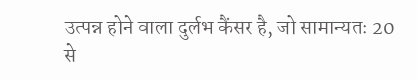उत्पन्न होने वाला दुर्लभ कैंसर है, जो सामान्यतः 20 से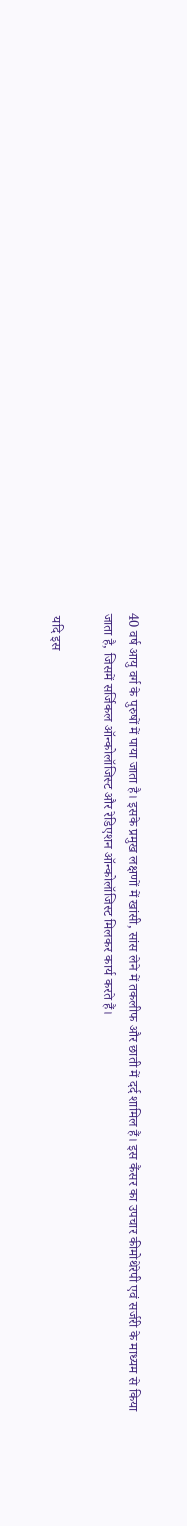40 वर्ष आयु वर्ग के पुरुषों में पाया जाता है। इसके प्रमुख लक्षणों में खांसी, सांस लेने में तकलीफ और छाती में दर्द शामिल हैं। इस कैंसर का उपचार कीमोथेरेपी एवं सर्जरी के माध्यम से किया जाता है, जिसमें सर्जिकल ऑन्कोलॉजिस्ट और रेडिएशन ऑन्कोलॉजिस्ट मिलकर कार्य करते हैं।

 यदि इस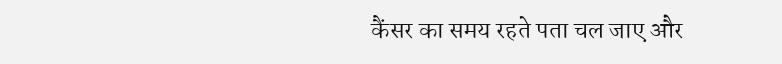कैंसर का समय रहते पता चल जाए और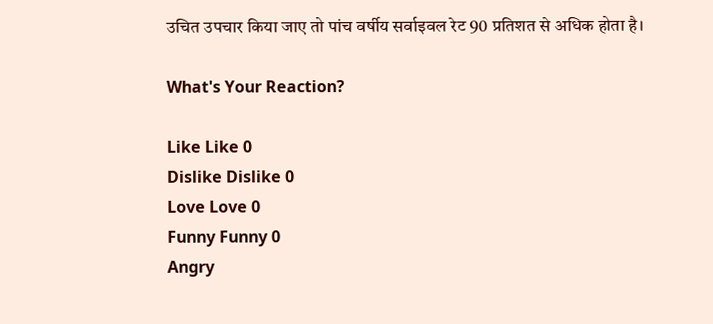उचित उपचार किया जाए तो पांच वर्षीय सर्वाइवल रेट 90 प्रतिशत से अधिक होता है।

What's Your Reaction?

Like Like 0
Dislike Dislike 0
Love Love 0
Funny Funny 0
Angry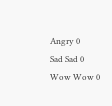Angry 0
Sad Sad 0
Wow Wow 0